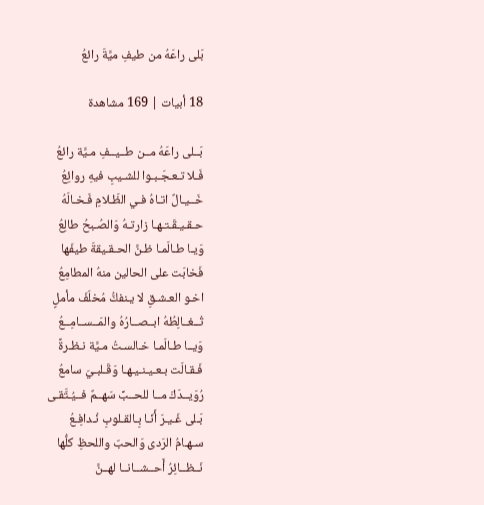بَلى راعَهُ من طيفِ ميَّةَ رائعُ

18 أبيات | 169 مشاهدة

بَــلى راعَهُ مــن طــيــفِ مـيَّة رائعُ
فَـلا تـعـجَـبـوا للشـيبِ فيهِ روائِعُ
خَــيـالٌ اتـاهُ فـي الظَـلامِ فَـخـالَهُ
حـقـيـقَـتـهـا زارتـهُ وَالصُـبحُ طالِعُ
وَيـا طـالَمـا ظـنَّ الحـقـيقةَ طيفَها
فَخابَت على الحالين منهُ المطامِعُ
اخـو العـشـقِ لا يـنفكُّ مُخلَفَ مأملٍ
تُــغــالِطُهُ ابــصــارُهُ والمَــســامِــعُ
وَيــا طـالَمـا خـالسـتُ مـيَّة نـظـرةً
فَـقـالَت بـعـيـنـيـهـا وَقَـلبـيَ سامعُ
رُوَيــدَكَ مــا للحــبِّ سَهــمٌ فــيُـتَّقـى
بَـلى غَـيـرَ أَنّـا بِـالقـلوبِ نُـدافِـعُ
سـهـامُ الرَدى وَالحبّ واللحظِ كلُّها
نَــظــائِرُ أَحــشــانــا لهــنَّ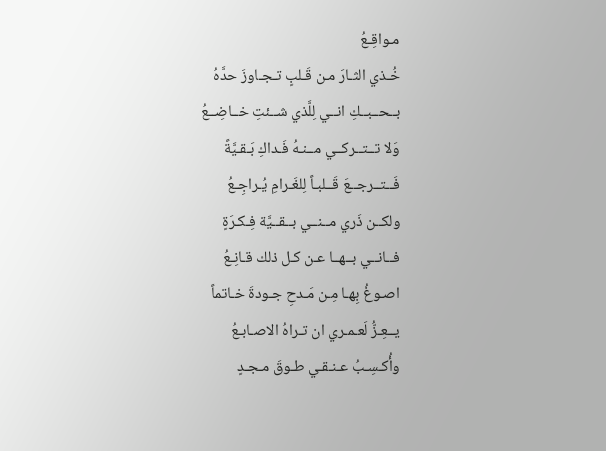مـواقِـعُ
خُـذي الثـارَ مـن قَـلبٍ تـجـاوزَ حدَّهُ
بــحــبــكِ انــي لِلَّذي شــئتِ خــاضِــعُ
وَلا تــتــركــي مــنـهُ فَـداكِ بَـقـيَّةً
فَــتــرجــعَ قَــلبـاً لِلغَـرامِ يُـراجِـعُ
ولكــن ذَري مــنــي بــقــيَّة فِـكـرَةٍ
فــانــي بــهــا عـن كـل ذلك قـانِـعُ
اصـوغُ بِهـا مِـن مَـدحِ جـودةَ خـاتماً
يــعِـزُّ لَعـمـري ان تـراهُ الاصـابـعُ
وأُكـسِـبُ عـنـقـي طـوقَ مـجـدٍ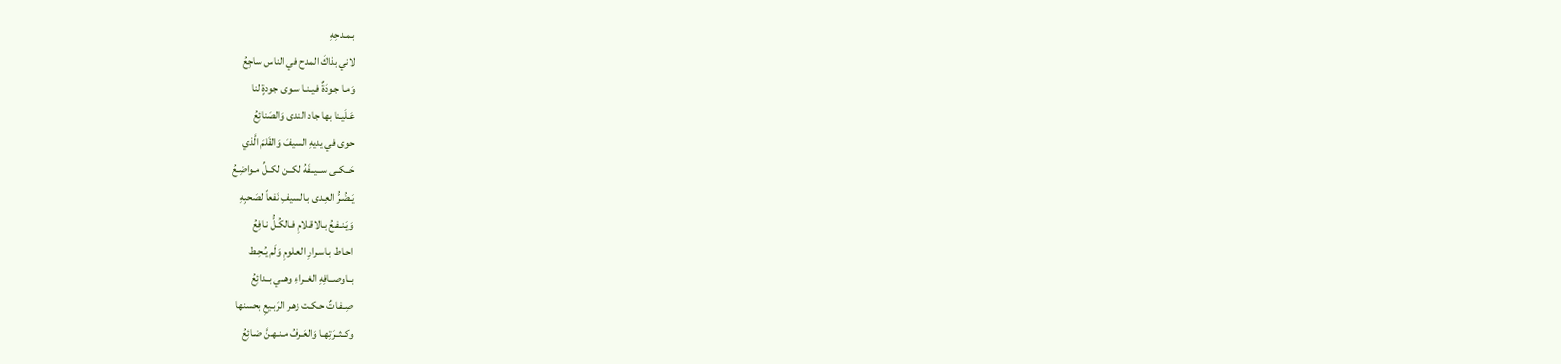بـمـدحِهِ
لاني بذاكَ المدح في الناس ساجِعُ
وَمـا جـودَةٌ فـيـنـا سـوى جودةٍ لنا
عَـلَيـنا بها جاد الندى وَالصَنائِعُ
حوى في يديهِ السيفَ وَالقَلمَ الَّذي
حَــكــى ســيــفَهُ لكــن لكــلِّ مـواضِـعُ
يَـضُـرُّ العِـدى بـالسيفِ نَفعاً لصَحبِهِ
وَيَـنـفـعُ بـالاقـلامِ فـالكُـلُّ نـافِعُ
احـاط بـاسـرارِ العـلومِ وَلَم يُـحِـط
بــاوصــافِهِ الغــراءِ وهــي بــدائِعُ
صِـفـاتٌ حـكـت زهـر الرَبـيعِ بحسنها
وكــثــرَتِهـا وَالعَـرفُ مـنـهـنَّ ضـائِعُ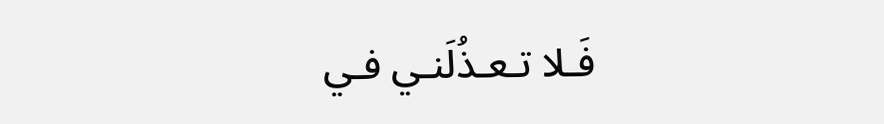فَـلا تـعـذُلَنـي فـي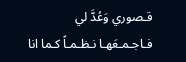قـصوري وَعُدَّ لي
فـاجـمـعَهـا نـظـمـاً كـما انا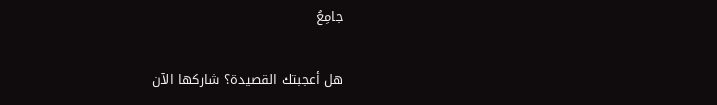جامِعُ

هل أعجبتك القصيدة؟ شاركها الآن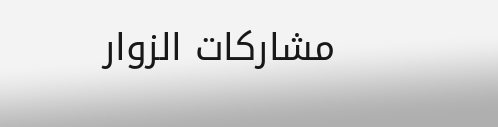مشاركات الزوار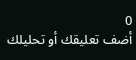0
أضف تعليقك أو تحليلك